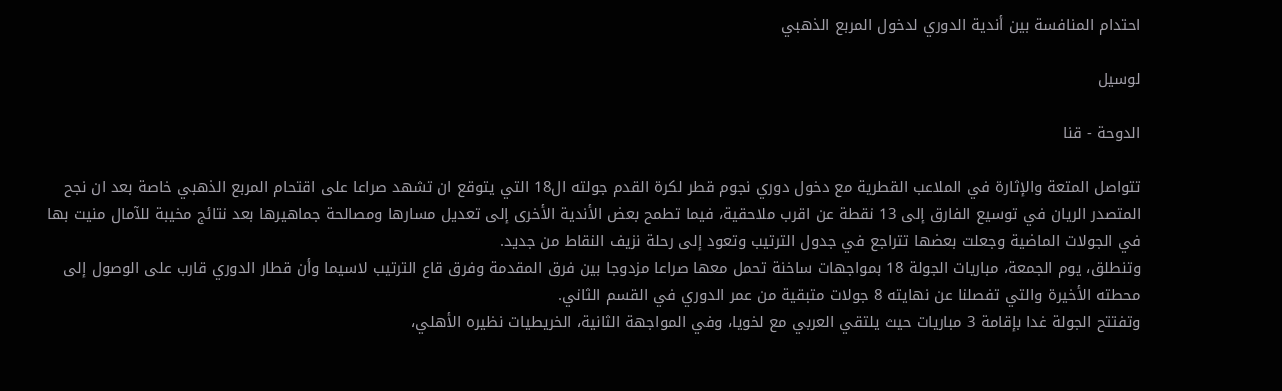احتدام المنافسة بين أندية الدوري لدخول المربع الذهبي

لوسيل

الدوحة - قنا

تتواصل المتعة والإثارة في الملاعب القطرية مع دخول دوري نجوم قطر لكرة القدم جولته ال18 التي يتوقع ان تشهد صراعا على اقتحام المربع الذهبي خاصة بعد ان نجح المتصدر الريان في توسيع الفارق إلى 13 نقطة عن اقرب ملاحقية، فيما تطمح بعض الأندية الأخرى إلى تعديل مسارها ومصالحة جماهيرها بعد نتائج مخيبة للآمال منيت بها في الجولات الماضية وجعلت بعضها تتراجع في جدول الترتيب وتعود إلى رحلة نزيف النقاط من جديد.
وتنطلق، يوم الجمعة، مباريات الجولة 18 بمواجهات ساخنة تحمل معها صراعا مزدوجا بين فرق المقدمة وفرق قاع الترتيب لاسيما وأن قطار الدوري قارب على الوصول إلى محطته الأخيرة والتي تفصلنا عن نهايته 8 جولات متبقية من عمر الدوري في القسم الثاني.
وتفتتح الجولة غدا بإقامة 3 مباريات حيث يلتقي العربي مع لخويا، وفي المواجهة الثانية، الخريطيات نظيره الأهلي،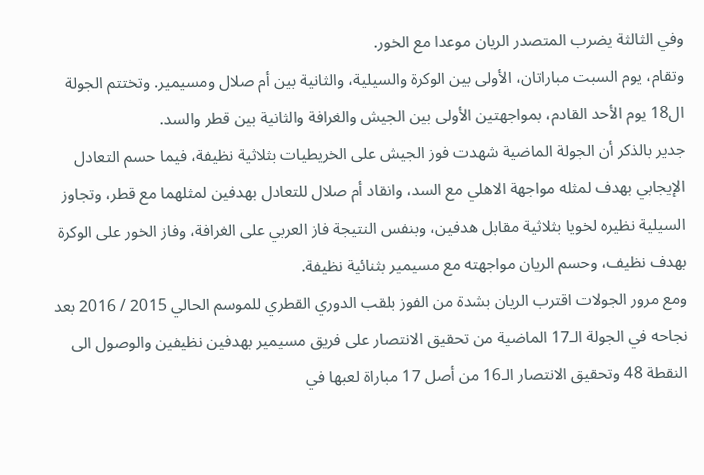وفي الثالثة يضرب المتصدر الريان موعدا مع الخور.
وتقام، يوم السبت مباراتان، الأولى بين الوكرة والسيلية، والثانية بين أم صلال ومسيمير. وتختتم الجولة ال18 يوم الأحد القادم، بمواجهتين الأولى بين الجيش والغرافة والثانية بين قطر والسد.
جدير بالذكر أن الجولة الماضية شهدت فوز الجيش على الخريطيات بثلاثية نظيفة، فيما حسم التعادل الإيجابي بهدف لمثله مواجهة الاهلي مع السد، وانقاد أم صلال للتعادل بهدفين لمثلهما مع قطر، وتجاوز السيلية نظيره لخويا بثلاثية مقابل هدفين، وبنفس النتيجة فاز العربي على الغرافة، وفاز الخور على الوكرة بهدف نظيف، وحسم الريان مواجهته مع مسيمير بثنائية نظيفة.
ومع مرور الجولات اقترب الريان بشدة من الفوز بلقب الدوري القطري للموسم الحالي 2015 / 2016 بعد نجاحه في الجولة الـ17 الماضية من تحقيق الانتصار على فريق مسيمير بهدفين نظيفين والوصول الى النقطة 48 وتحقيق الانتصار الـ16 من أصل 17 مباراة لعبها في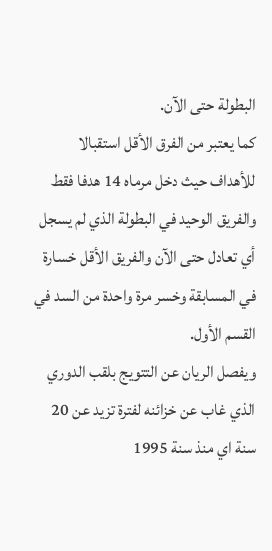البطولة حتى الآن.
كما يعتبر من الفرق الأقل استقبالا للأهداف حيث دخل مرماه 14 هدفا فقط والفريق الوحيد في البطولة الذي لم يسجل أي تعادل حتى الآن والفريق الأقل خسارة في المسابقة وخسر مرة واحدة من السد في القسم الأول.
ويفصل الريان عن التتويج بلقب الدوري الذي غاب عن خزائنه لفترة تزيد عن 20 سنة اي منذ سنة 1995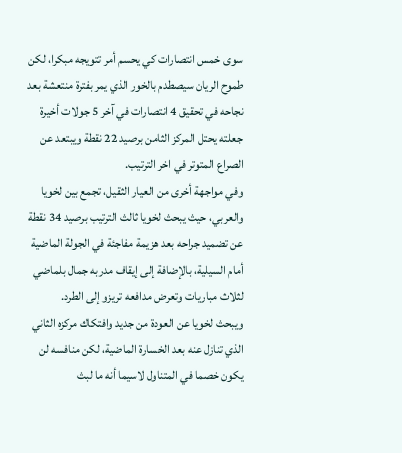سوى خمس انتصارات كي يحسم أمر تتويجه مبكرا، لكن طموح الريان سيصطدم بالخور الذي يمر بفترة منتعشة بعد نجاحه في تحقيق 4 انتصارات في آخر 5 جولات أخيرة جعلته يحتل المركز الثامن برصيد 22 نقطة ويبتعد عن الصراع المتوتر في اخر الترتيب.
وفي مواجهة أخرى من العيار الثقيل، تجمع بين لخويا والعربي، حيث يبحث لخويا ثالث الترتيب برصيد 34 نقطة عن تضميد جراحه بعد هزيمة مفاجئة في الجولة الماضية أمام السيلية، بالإضافة إلى إيقاف مدربه جمال بلماضي لثلاث مباريات وتعرض مدافعه تريزو إلى الطرد.
ويبحث لخويا عن العودة من جديد وافتكاك مركزه الثاني الذي تنازل عنه بعد الخسارة الماضية، لكن منافسه لن يكون خصما في المتناول لاسيما أنه ما لبث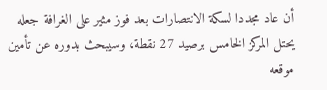أن عاد مجددا لسكة الانتصارات بعد فوز مثير على الغرافة جعله يحتل المركز الخامس برصيد 27 نقطة، وسيبحث بدوره عن تأمين موقعه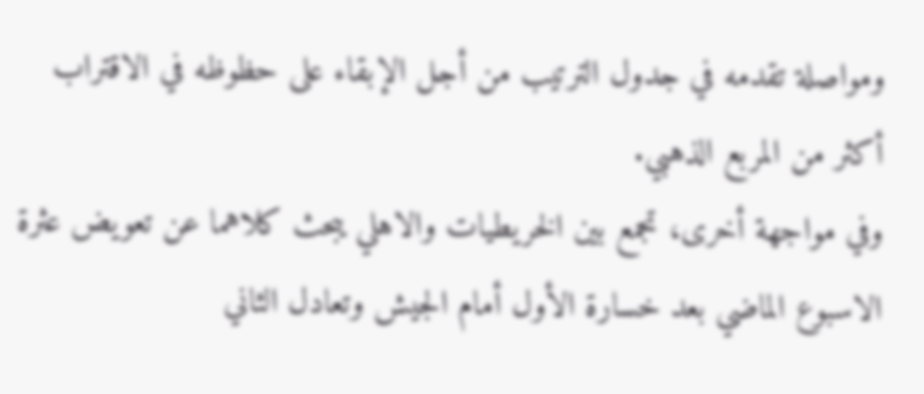ومواصلة تقدمه في جدول الترتيب من أجل الإبقاء على حظوظه في الاقتراب أكثر من المربع الذهبي.
وفي مواجهة أخرى، تجمع بين الخريطيات والاهلي يبحث كلاهما عن تعويض عثرة الاسبوع الماضي بعد خسارة الأول أمام الجيش وتعادل الثاني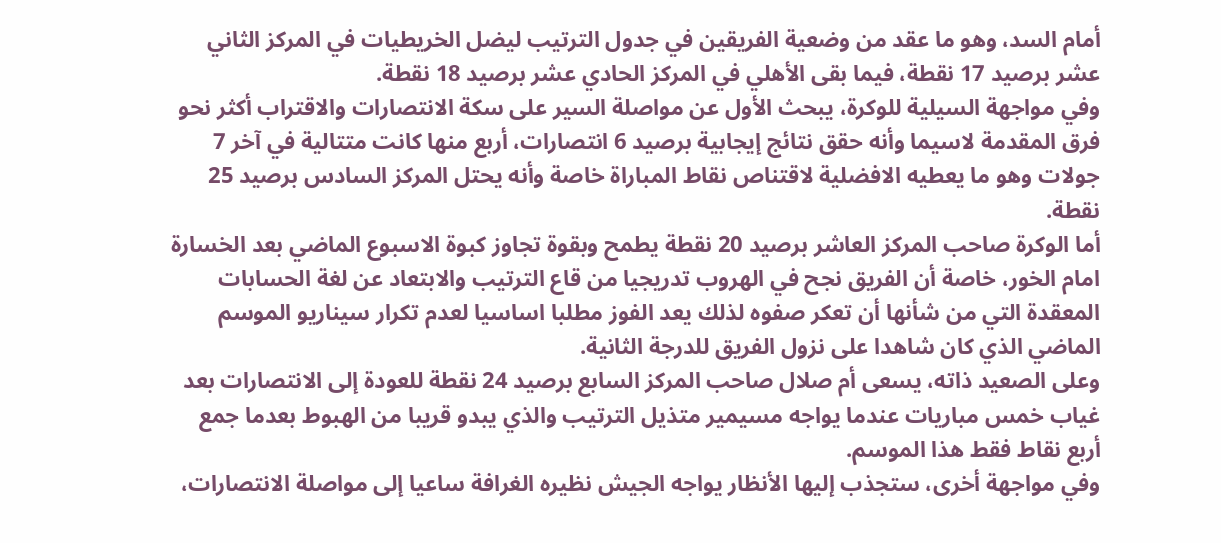أمام السد، وهو ما عقد من وضعية الفريقين في جدول الترتيب ليضل الخريطيات في المركز الثاني عشر برصيد 17 نقطة، فيما بقى الأهلي في المركز الحادي عشر برصيد 18 نقطة.
وفي مواجهة السيلية للوكرة، يبحث الأول عن مواصلة السير على سكة الانتصارات والاقتراب أكثر نحو فرق المقدمة لاسيما وأنه حقق نتائج إيجابية برصيد 6 انتصارات، أربع منها كانت متتالية في آخر 7 جولات وهو ما يعطيه الافضلية لاقتناص نقاط المباراة خاصة وأنه يحتل المركز السادس برصيد 25 نقطة.
أما الوكرة صاحب المركز العاشر برصيد 20 نقطة يطمح وبقوة تجاوز كبوة الاسبوع الماضي بعد الخسارة امام الخور، خاصة أن الفريق نجح في الهروب تدريجيا من قاع الترتيب والابتعاد عن لغة الحسابات المعقدة التي من شأنها أن تعكر صفوه لذلك يعد الفوز مطلبا اساسيا لعدم تكرار سيناريو الموسم الماضي الذي كان شاهدا على نزول الفريق للدرجة الثانية.
وعلى الصعيد ذاته، يسعى أم صلال صاحب المركز السابع برصيد 24 نقطة للعودة إلى الانتصارات بعد غياب خمس مباريات عندما يواجه مسيمير متذيل الترتيب والذي يبدو قريبا من الهبوط بعدما جمع أربع نقاط فقط هذا الموسم.
وفي مواجهة أخرى، ستجذب إليها الأنظار يواجه الجيش نظيره الغرافة ساعيا إلى مواصلة الانتصارات،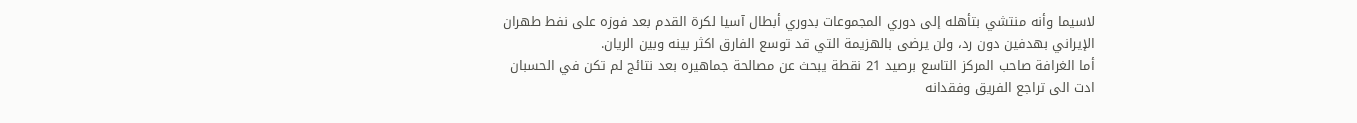لاسيما وأنه منتشي بتأهله إلى دوري المجموعات بدوري أبطال آسيا لكرة القدم بعد فوزه على نفط طهران الإيراني بهدفين دون رد، ولن يرضى بالهزيمة التي قد توسع الفارق اكثر بينه وبين الريان.
أما الغرافة صاحب المركز التاسع برصيد 21 نقطة يبحث عن مصالحة جماهيره بعد نتائج لم تكن في الحسبان ادت الى تراجع الفريق وفقدانه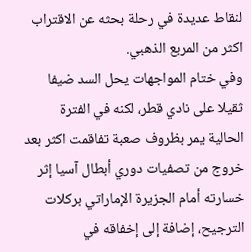لنقاط عديدة في رحلة بحثه عن الاقتراب اكثر من المربع الذهبي.
وفي ختام المواجهات يحل السد ضيفا ثقيلا على نادي قطر، لكنه في الفترة الحالية يمر بظروف صعبة تفاقمت اكثر بعد خروج من تصفيات دوري أبطال آسيا إثر خسارته أمام الجزيرة الإماراتي بركلات الترجيح، إضافة إلى إخفاقه في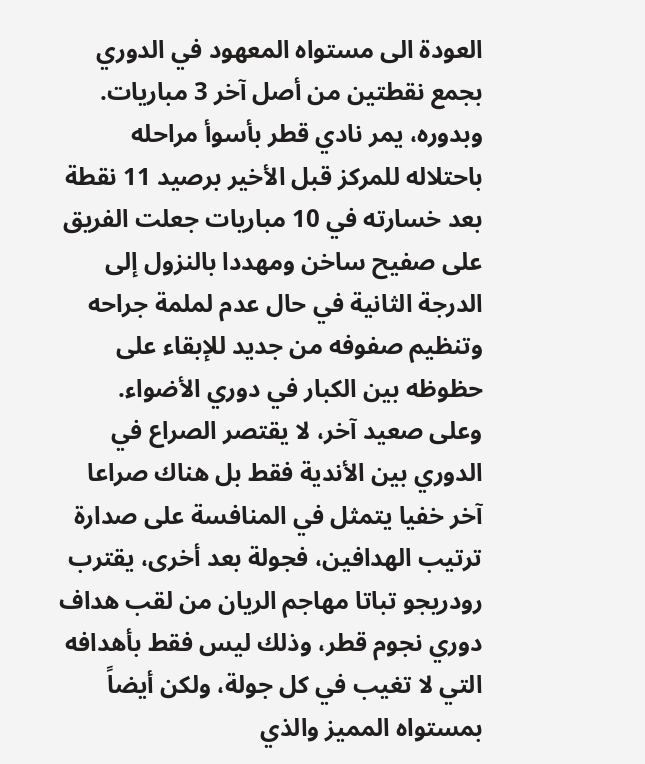العودة الى مستواه المعهود في الدوري بجمع نقطتين من أصل آخر 3 مباريات.
وبدوره، يمر نادي قطر بأسوأ مراحله باحتلاله للمركز قبل الأخير برصيد 11 نقطة بعد خسارته في 10 مباريات جعلت الفريق على صفيح ساخن ومهددا بالنزول إلى الدرجة الثانية في حال عدم لملمة جراحه وتنظيم صفوفه من جديد للإبقاء على حظوظه بين الكبار في دوري الأضواء.
وعلى صعيد آخر، لا يقتصر الصراع في الدوري بين الأندية فقط بل هناك صراعا آخر خفيا يتمثل في المنافسة على صدارة ترتيب الهدافين، فجولة بعد أخرى، يقترب رودريجو تباتا مهاجم الريان من لقب هداف دوري نجوم قطر، وذلك ليس فقط بأهدافه التي لا تغيب في كل جولة، ولكن أيضاً بمستواه المميز والذي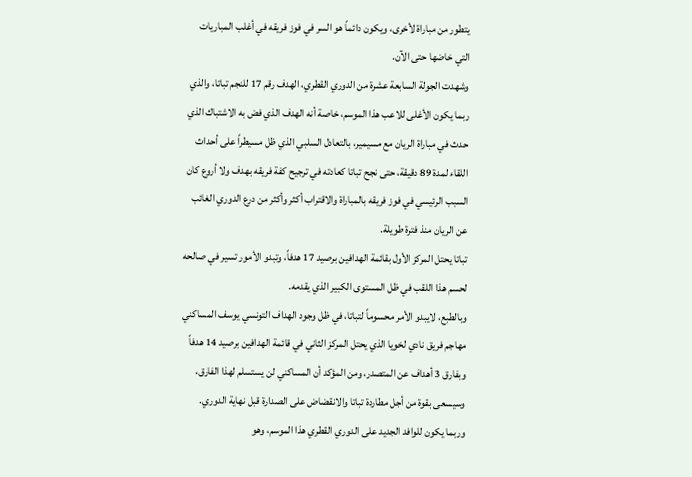يتطور من مباراة لأخرى، ويكون دائماً هو السر في فوز فريقه في أغلب المباريات التي خاضها حتى الآن.
وشهدت الجولة السابعة عشرة من الدوري القطري، الهدف رقم 17 للنجم تباتا، والذي ربما يكون الأغلى للاعب هذا الموسم، خاصة أنه الهدف الذي فض به الاشتباك الذي حدث في مباراة الريان مع مسيمير، بالتعادل السلبي الذي ظل مسيطراً على أحداث اللقاء لمدة 89 دقيقة، حتى نجح تباتا كعادته في ترجيح كفة فريقه بهدف ولا أروع كان السبب الرئيسي في فوز فريقه بالمباراة والاقتراب أكثر وأكثر من درع الدوري الغائب عن الريان منذ فترة طويلة.
تباتا يحتل المركز الأول بقائمة الهدافين برصيد 17 هدفاً، وتبدو الأمور تسير في صالحه لحسم هذا اللقب في ظل المستوى الكبير الذي يقدمه.
وبالطبع، لايبدو الأمر محسوماً لتباتا، في ظل وجود الهداف التونسي يوسف المساكني مهاجم فريق نادي لخويا الذي يحتل المركز الثاني في قائمة الهدافين برصيد 14 هدفاً وبفارق 3 أهداف عن المتصدر، ومن المؤكد أن المساكني لن يستسلم لهذا الفارق، وسيسعى بقوة من أجل مطاردة تباتا والانقضاض على الصدارة قبل نهاية الدوري.
وربما يكون للوافد الجديد على الدوري القطري هذا الموسم، وهو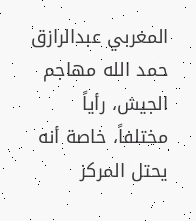المغربي عبدالرازق حمد الله مهاجم الجيش، رأياً مختلفاً، خاصة أنه يحتل المركز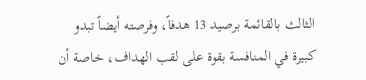الثالث بالقائمة برصيد 13 هدفاً، وفرصته أيضاً تبدو كبيرة في المنافسة بقوة على لقب الهداف، خاصة أن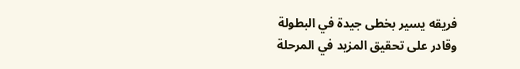فريقه يسير بخطى جيدة في البطولة وقادر على تحقيق المزيد في المرحلة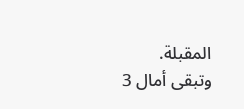المقبلة.
وتبقى أمال 3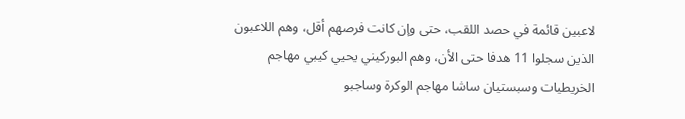لاعبين قائمة في حصد اللقب، حتى وإن كانت فرصهم أقل، وهم اللاعبون الذين سجلوا 11 هدفا حتى الأن، وهم البوركيني يحيي كيبي مهاجم الخريطيات وسبستيان ساشا مهاجم الوكرة وساجبو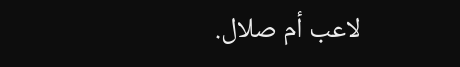لاعب أم صلال.